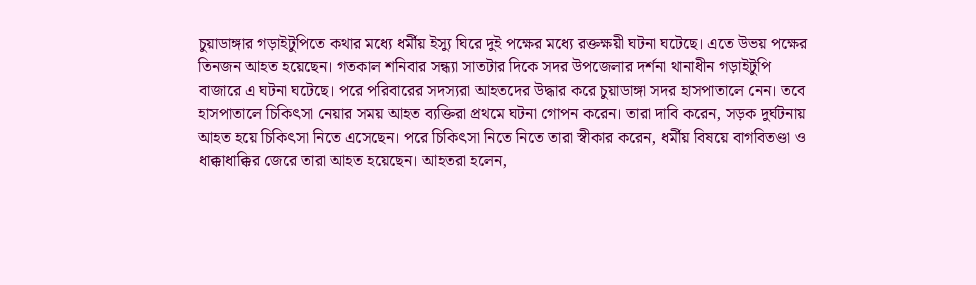চুয়াডাঙ্গার গড়াইটুপিতে কথার মধ্যে ধর্মীয় ইস্যু ঘিরে দুই পক্ষের মধ্যে রক্তক্ষয়ী ঘটনা ঘটেছে। এতে উভয় পক্ষের তিনজন আহত হয়েছেন। গতকাল শনিবার সন্ধ্যা সাতটার দিকে সদর উপজেলার দর্শনা থানাধীন গড়াইটুপি বাজারে এ ঘটনা ঘটেছে। পরে পরিবারের সদস্যরা আহতদের উদ্ধার করে চুয়াডাঙ্গা সদর হাসপাতালে নেন। তবে হাসপাতালে চিকিৎসা নেয়ার সময় আহত ব্যক্তিরা প্রথমে ঘটনা গোপন করেন। তারা দাবি করেন, সড়ক দুর্ঘটনায় আহত হয়ে চিকিৎসা নিতে এসেছেন। পরে চিকিৎসা নিতে নিতে তারা স্বীকার করেন, ধর্মীয় বিষয়ে বাগবিতণ্ডা ও ধাক্কাধাক্কির জেরে তারা আহত হয়েছেন। আহতরা হলেন,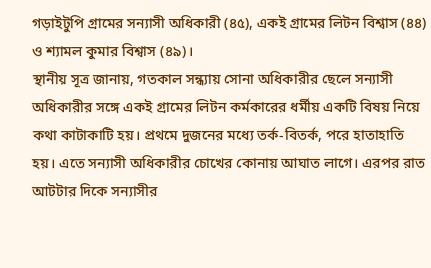গড়াইটুপি গ্রামের সন্যাসী অধিকারী (৪৫), একই গ্রামের লিটন বিশ্বাস (৪৪) ও শ্যামল কুমার বিশ্বাস (৪৯)।
স্থানীয় সূত্র জানায়, গতকাল সন্ধ্যায় সোনা অধিকারীর ছেলে সন্যাসী অধিকারীর সঙ্গে একই গ্রামের লিটন কর্মকারের ধর্মীয় একটি বিষয় নিয়ে কথা কাটাকাটি হয়। প্রথমে দুজনের মধ্যে তর্ক-বিতর্ক, পরে হাতাহাতি হয়। এতে সন্যাসী অধিকারীর চোখের কোনায় আঘাত লাগে। এরপর রাত আটটার দিকে সন্যাসীর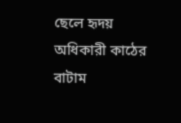ছেলে হৃদয় অধিকারী কাঠের বাটাম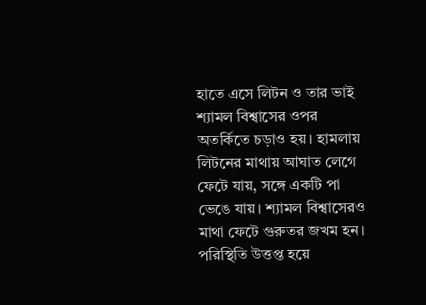হাতে এসে লিটন ও তার ভাই শ্যামল বিশ্বাসের ওপর অতর্কিতে চড়াও হয়। হামলায় লিটনের মাথায় আঘাত লেগে ফেটে যায়, সঙ্গে একটি পা ভেঙে যায়। শ্যামল বিশ্বাসেরও মাথা ফেটে গুরুতর জখম হন। পরিস্থিতি উত্তপ্ত হয়ে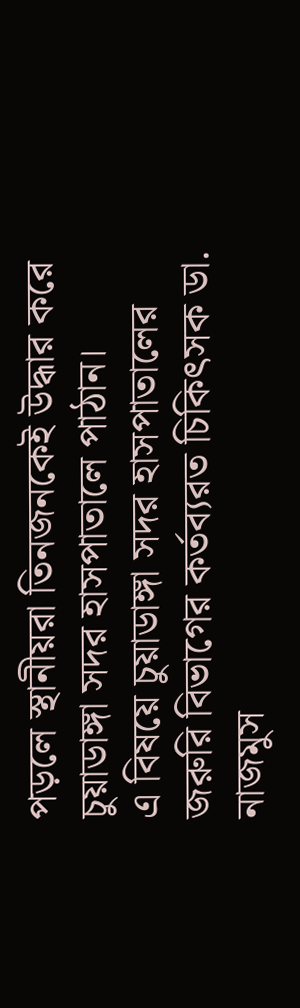পড়লে স্থানীয়রা তিনজনকেই উদ্ধার করে চুয়াডাঙ্গা সদর হাসপাতালে পাঠান।
এ বিষয়ে চুয়াডাঙ্গা সদর হাসপাতালের জরুরি বিভাগের কর্তব্যরত চিকিৎসক ডা. নাজমুস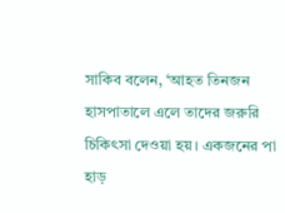সাকিব বলেন, ‘আহত তিনজন হাসপাতালে এলে তাদের জরুরি চিকিৎসা দেওয়া হয়। একজনের পা হাড়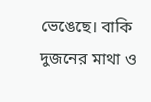ভেঙেছে। বাকি দুজনের মাথা ও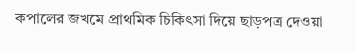কপালের জখমে প্রাথমিক চিকিৎসা দিয়ে ছাড়পত্র দেওয়া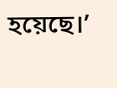হয়েছে।’